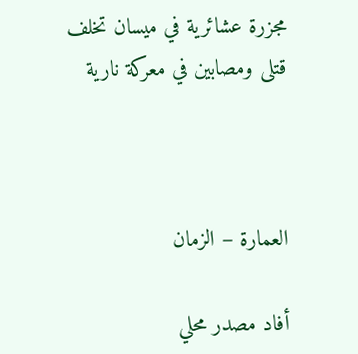مجزرة عشائرية في ميسان تخلف قتلى ومصابين في معركة نارية



العمارة – الزمان

أفاد مصدر محلي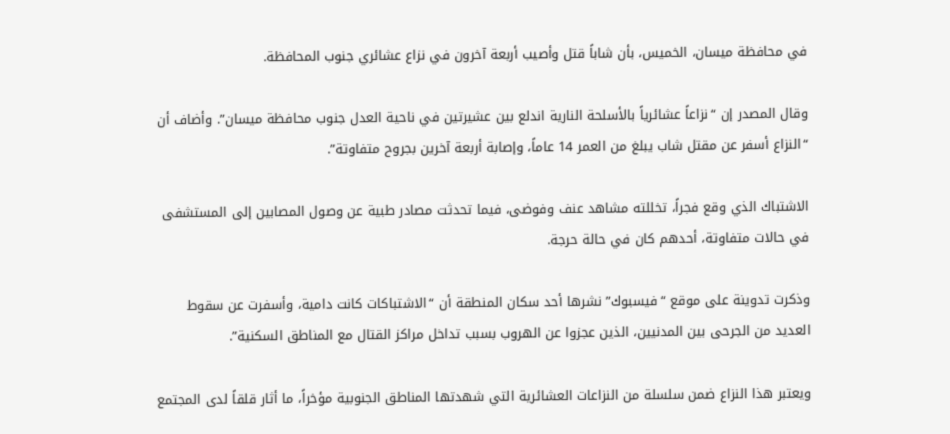في محافظة ميسان، الخميس، بأن شاباً قتل وأصيب أربعة آخرون في نزاع عشائري جنوب المحافظة.

وقال المصدر إن “نزاعاً عشائرياً بالأسلحة النارية اندلع بين عشيرتين في ناحية العدل جنوب محافظة ميسان”. وأضاف أن “النزاع أسفر عن مقتل شاب يبلغ من العمر 14 عاماً، وإصابة أربعة آخرين بجروح متفاوتة”.

الاشتباك الذي وقع فجراً، تخللته مشاهد عنف وفوضى، فيما تحدثت مصادر طبية عن وصول المصابين إلى المستشفى في حالات متفاوتة، أحدهم كان في حالة حرجة.

وذكرت تدوينة على موقع “فيسبوك” نشرها أحد سكان المنطقة أن “الاشتباكات كانت دامية، وأسفرت عن سقوط العديد من الجرحى بين المدنيين، الذين عجزوا عن الهروب بسبب تداخل مراكز القتال مع المناطق السكنية”.

ويعتبر هذا النزاع ضمن سلسلة من النزاعات العشائرية التي شهدتها المناطق الجنوبية مؤخراً، ما أثار قلقاً لدى المجتمع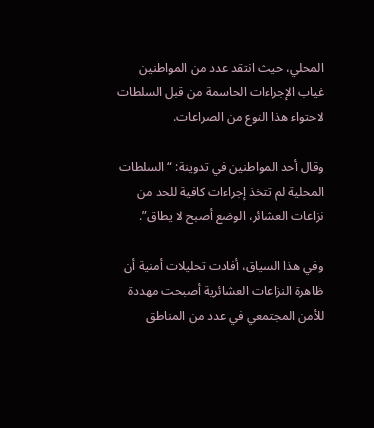المحلي، حيث انتقد عدد من المواطنين غياب الإجراءات الحاسمة من قبل السلطات لاحتواء هذا النوع من الصراعات.

وقال أحد المواطنين في تدوينة: “السلطات المحلية لم تتخذ إجراءات كافية للحد من نزاعات العشائر، الوضع أصبح لا يطاق”.

وفي هذا السياق، أفادت تحليلات أمنية أن ظاهرة النزاعات العشائرية أصبحت مهددة للأمن المجتمعي في عدد من المناطق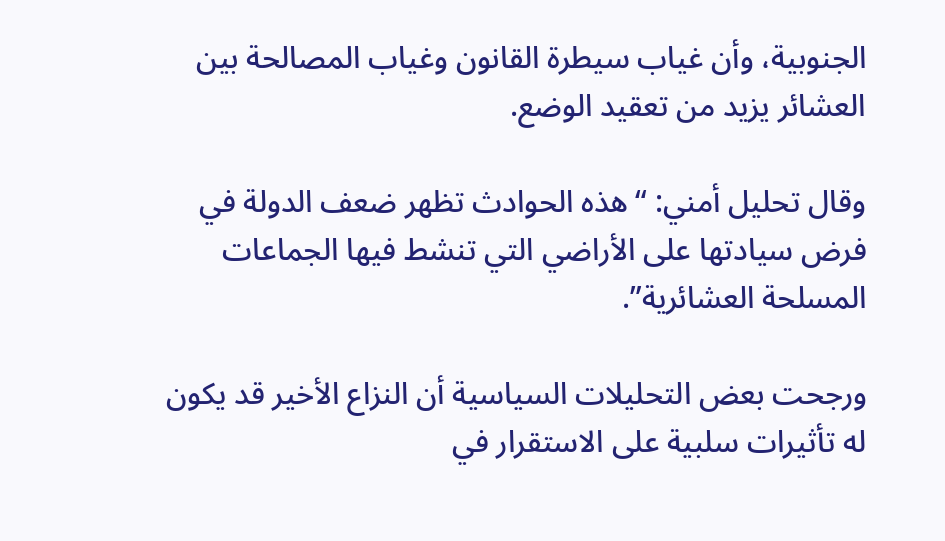الجنوبية، وأن غياب سيطرة القانون وغياب المصالحة بين العشائر يزيد من تعقيد الوضع.

وقال تحليل أمني: “هذه الحوادث تظهر ضعف الدولة في فرض سيادتها على الأراضي التي تنشط فيها الجماعات المسلحة العشائرية”.

ورجحت بعض التحليلات السياسية أن النزاع الأخير قد يكون له تأثيرات سلبية على الاستقرار في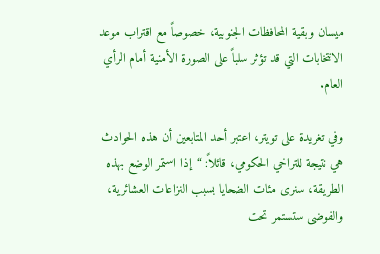ميسان وبقية المحافظات الجنوبية، خصوصاً مع اقتراب موعد الانتخابات التي قد تؤثر سلباً على الصورة الأمنية أمام الرأي العام.

وفي تغريدة على تويتر، اعتبر أحد المتابعين أن هذه الحوادث هي نتيجة للتراخي الحكومي، قائلاً: “إذا استمر الوضع بهذه الطريقة، سنرى مئات الضحايا بسبب النزاعات العشائرية، والفوضى ستستمر تحت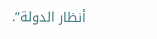أنظار الدولة”.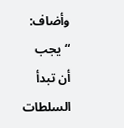وأضاف: “يجب أن تبدأ السلطات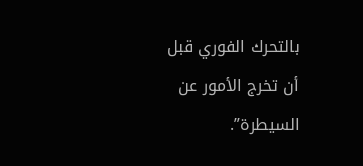بالتحرك الفوري قبل أن تخرج الأمور عن السيطرة”.